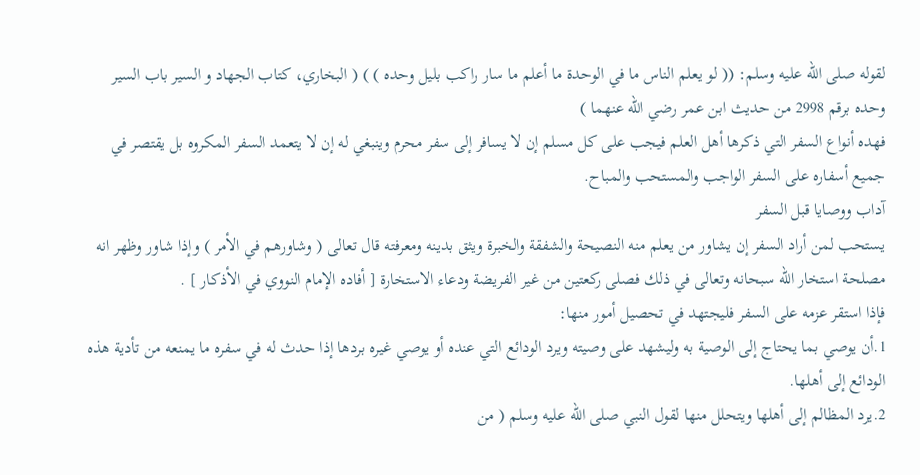لقوله صلى الله عليه وسلم: (( لو يعلم الناس ما في الوحدة ما أعلم ما سار راكب بليل وحده ) ) ( البخاري، كتاب الجهاد و السير باب السير وحده برقم 2998 من حديث ابن عمر رضي الله عنهما )
فهده أنواع السفر التي ذكرها أهل العلم فيجب على كل مسلم إن لا يسافر إلى سفر محرم وينبغي له إن لا يتعمد السفر المكروه بل يقتصر في جميع أسفاره على السفر الواجب والمستحب والمباح.
آداب ووصايا قبل السفر
يستحب لمن أراد السفر إن يشاور من يعلم منه النصيحة والشفقة والخبرة ويثق بدينه ومعرفته قال تعالى ( وشاورهم في الأمر ) وإذا شاور وظهر انه مصلحة استخار الله سبحانه وتعالى في ذلك فصلى ركعتين من غير الفريضة ودعاء الاستخارة [ أفاده الإمام النووي في الأذكار ] .
فإذا استقر عزمه على السفر فليجتهد في تحصيل أمور منها:
1.أن يوصي بما يحتاج إلى الوصية به وليشهد على وصيته ويرد الودائع التي عنده أو يوصي غيره بردها إذا حدث له في سفره ما يمنعه من تأدية هذه الودائع إلى أهلها.
2.يرد المظالم إلى أهلها ويتحلل منها لقول النبي صلى الله عليه وسلم ( من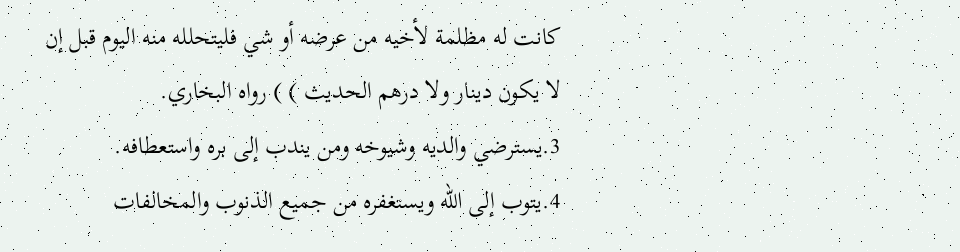كانت له مظلمة لأخيه من عرضه أو شي فليتحلله منه اليوم قبل إن لا يكون دينار ولا درهم الحديث ) ) رواه البخاري.
3.يسترضي والديه وشيوخه ومن يندب إلى بره واستعطافه.
4.يتوب إلى الله ويستغفره من جميع الذنوب والمخالفات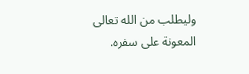وليطلب من الله تعالى المعونة على سفره.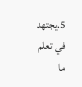5.يجتهد في تعلم ما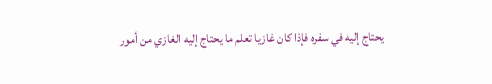يحتاج إليه في سفره فإذا كان غازيا تعلم ما يحتاج إليه الغازي من أمور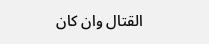القتال وان كان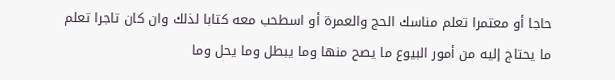حاجا أو معتمرا تعلم مناسك الحج والعمرة أو اسطحب معه كتابا لذلك وان كان تاجرا تعلم ما يحتاج إليه من أمور البيوع ما يصح منها وما يبطل وما يحل وما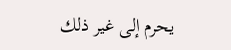يحرم إلى غير ذلك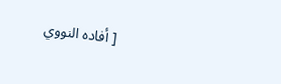[ أفاده النووي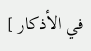في الأذكار ]